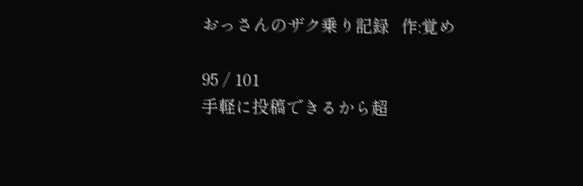おっさんのザク乗り記録   作:覚め

95 / 101
手軽に投稿できるから超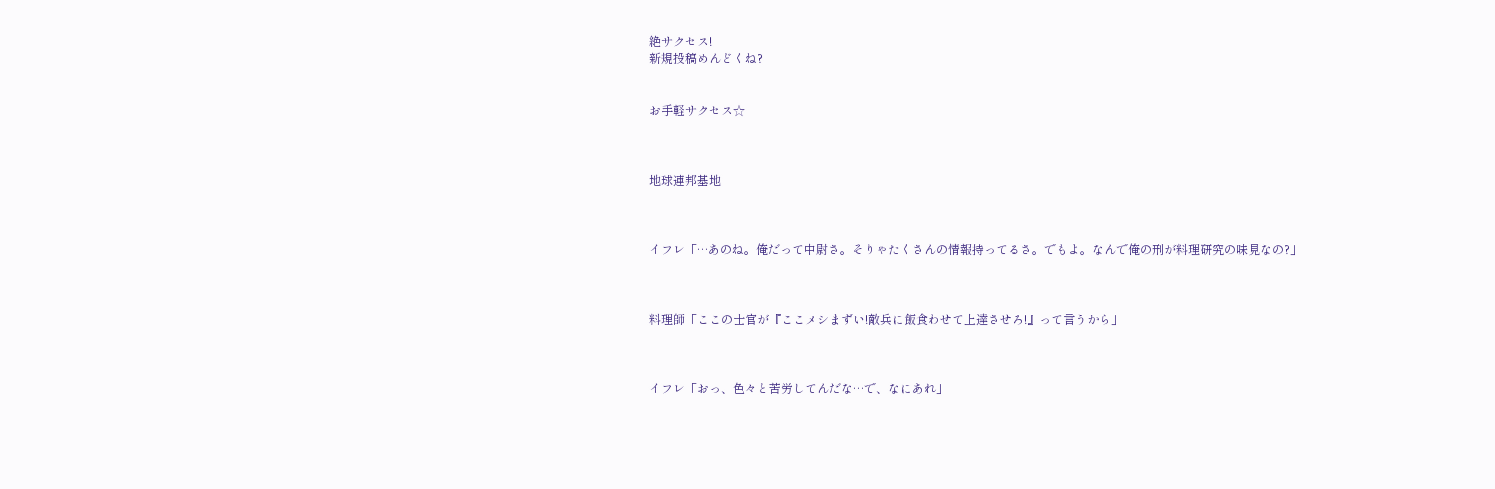絶サクセス!
新規投稿めんどくね?


お手軽サクセス☆



地球連邦基地



イフレ「…あのね。俺だって中尉さ。そりゃたくさんの情報持ってるさ。でもよ。なんで俺の刑が料理研究の味見なの?」



料理師「ここの士官が『ここメシまずい!敵兵に飯食わせて上達させろ!』って言うから」



イフレ「おっ、色々と苦労してんだな…で、なにあれ」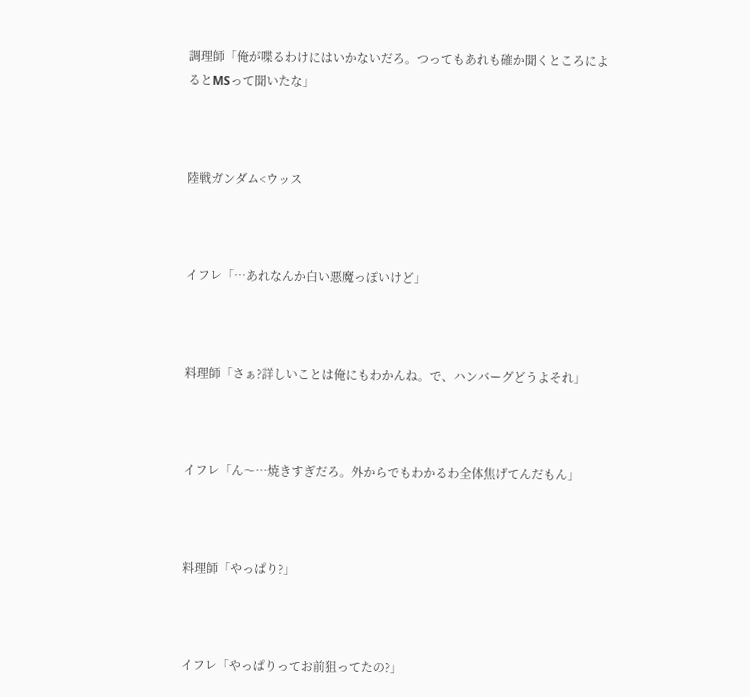調理師「俺が喋るわけにはいかないだろ。つってもあれも確か聞くところによるとMSって聞いたな」



陸戦ガンダム<ウッス



イフレ「…あれなんか白い悪魔っぽいけど」



料理師「さぁ?詳しいことは俺にもわかんね。で、ハンバーグどうよそれ」



イフレ「ん〜…焼きすぎだろ。外からでもわかるわ全体焦げてんだもん」



料理師「やっぱり?」



イフレ「やっぱりってお前狙ってたの?」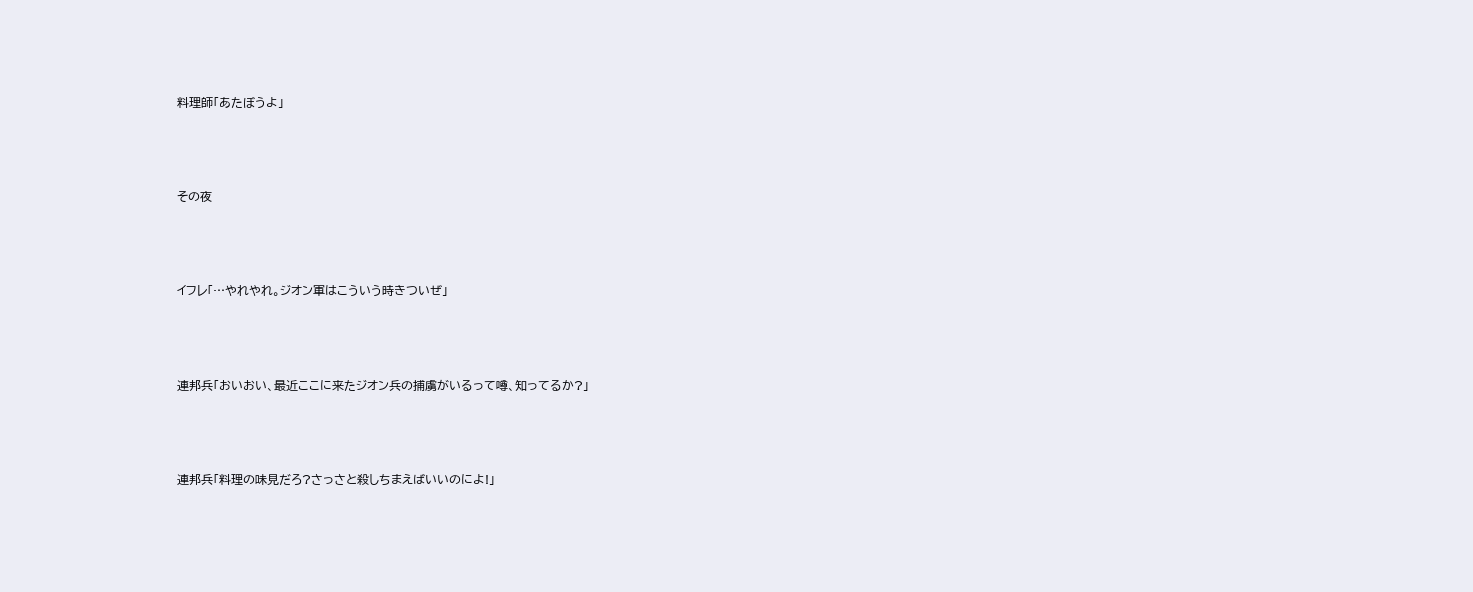料理師「あたぼうよ」



その夜



イフレ「…やれやれ。ジオン軍はこういう時きついぜ」



連邦兵「おいおい、最近ここに来たジオン兵の捕虜がいるって噂、知ってるか?」



連邦兵「料理の味見だろ?さっさと殺しちまえばいいのによ!」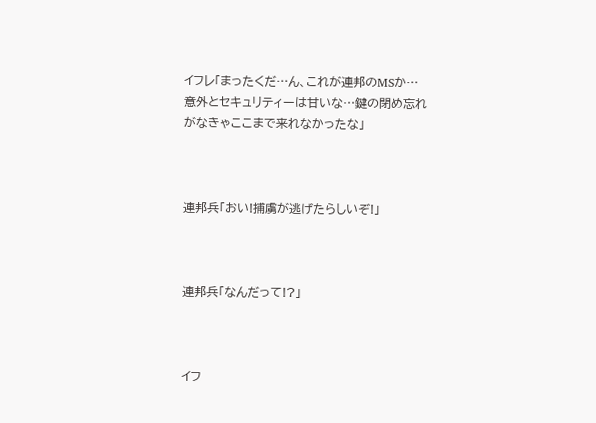イフレ「まったくだ…ん、これが連邦のMSか…意外とセキュリティーは甘いな…鍵の閉め忘れがなきゃここまで来れなかったな」



連邦兵「おい!捕虜が逃げたらしいぞ!」



連邦兵「なんだって!?」



イフ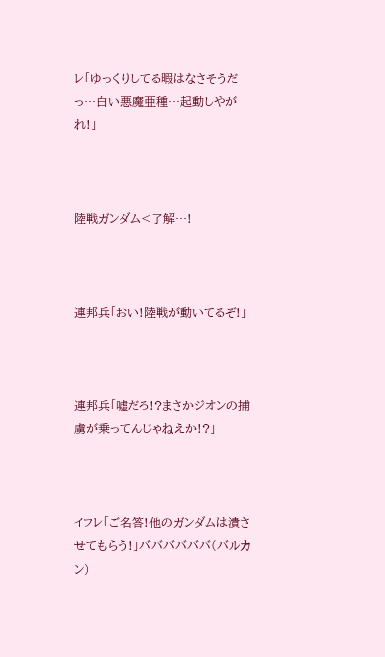レ「ゆっくりしてる暇はなさそうだっ…白い悪魔亜種…起動しやがれ!」



陸戦ガンダム<了解…!



連邦兵「おい!陸戦が動いてるぞ!」



連邦兵「嘘だろ!?まさかジオンの捕虜が乗ってんじゃねえか!?」



イフレ「ご名答!他のガンダムは潰させてもらう!」ババババババ(バルカン)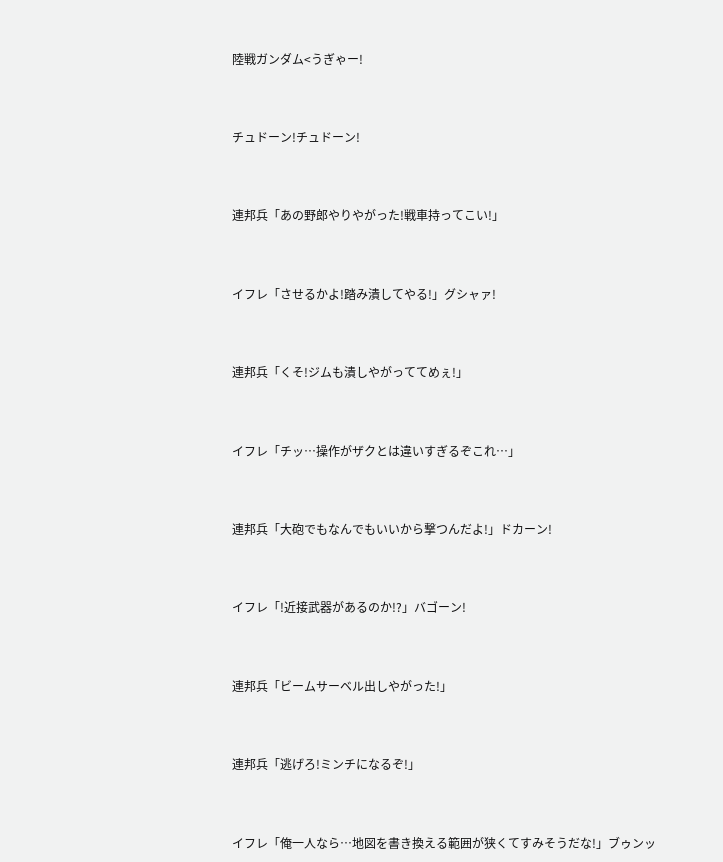陸戦ガンダム<うぎゃー!



チュドーン!チュドーン!



連邦兵「あの野郎やりやがった!戦車持ってこい!」



イフレ「させるかよ!踏み潰してやる!」グシャァ!



連邦兵「くそ!ジムも潰しやがっててめぇ!」



イフレ「チッ…操作がザクとは違いすぎるぞこれ…」



連邦兵「大砲でもなんでもいいから撃つんだよ!」ドカーン!



イフレ「!近接武器があるのか!?」バゴーン!



連邦兵「ビームサーベル出しやがった!」



連邦兵「逃げろ!ミンチになるぞ!」



イフレ「俺一人なら…地図を書き換える範囲が狭くてすみそうだな!」ブゥンッ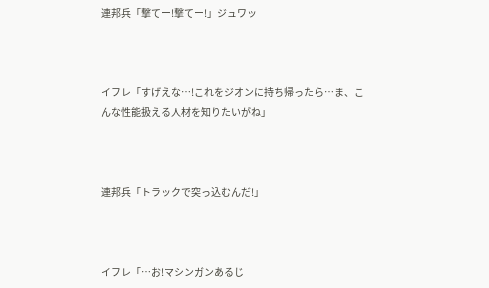連邦兵「撃てー!撃てー!」ジュワッ



イフレ「すげえな…!これをジオンに持ち帰ったら…ま、こんな性能扱える人材を知りたいがね」



連邦兵「トラックで突っ込むんだ!」



イフレ「…お!マシンガンあるじ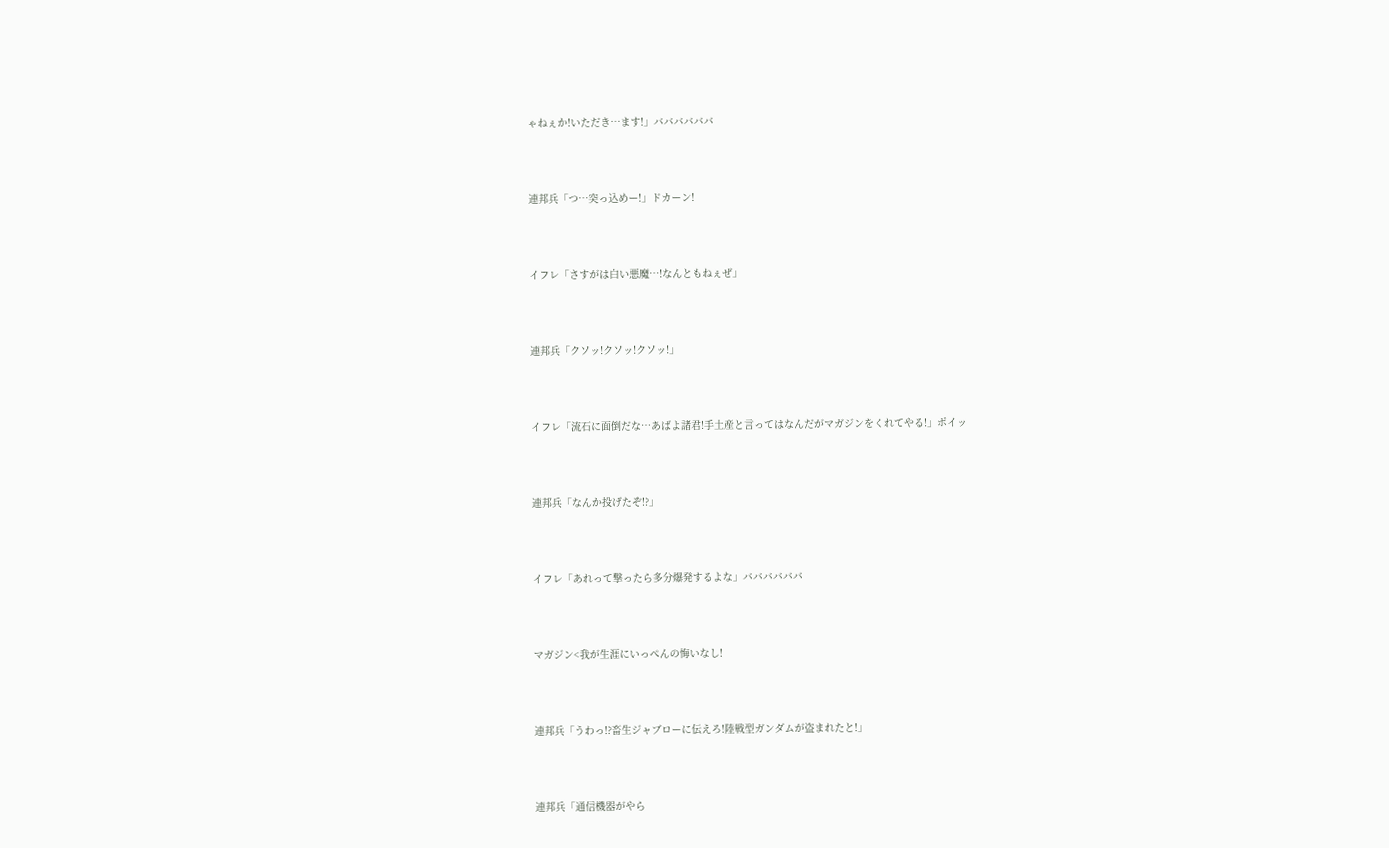ゃねぇか!いただき…ます!」ババババババ



連邦兵「つ…突っ込めー!」ドカーン!



イフレ「さすがは白い悪魔…!なんともねぇぜ」



連邦兵「クソッ!クソッ!クソッ!」



イフレ「流石に面倒だな…あばよ諸君!手土産と言ってはなんだがマガジンをくれてやる!」ポイッ



連邦兵「なんか投げたぞ!?」



イフレ「あれって撃ったら多分爆発するよな」ババババババ



マガジン<我が生涯にいっぺんの悔いなし!



連邦兵「うわっ!?畜生ジャブローに伝えろ!陸戦型ガンダムが盗まれたと!」



連邦兵「通信機器がやら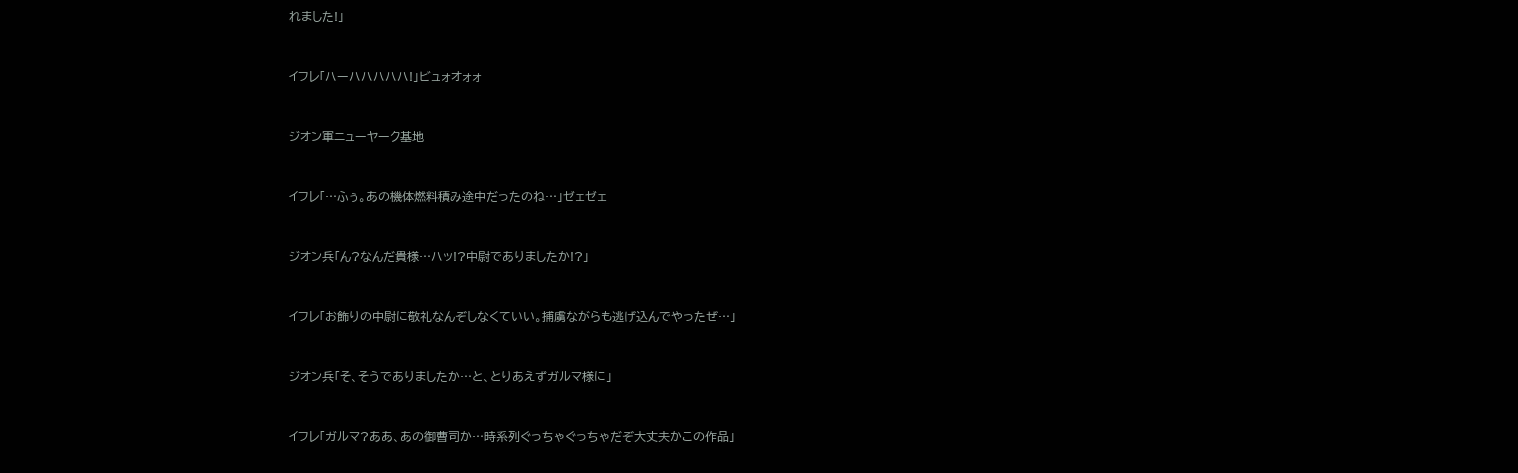れました!」



イフレ「ハーハハハハハ!」ビュォオォォ



ジオン軍ニューヤーク基地



イフレ「…ふぅ。あの機体燃料積み途中だったのね…」ゼェゼェ



ジオン兵「ん?なんだ貴様…ハッ!?中尉でありましたか!?」



イフレ「お飾りの中尉に敬礼なんぞしなくていい。捕虜ながらも逃げ込んでやったぜ…」



ジオン兵「そ、そうでありましたか…と、とりあえずガルマ様に」



イフレ「ガルマ?ああ、あの御曹司か…時系列ぐっちゃぐっちゃだぞ大丈夫かこの作品」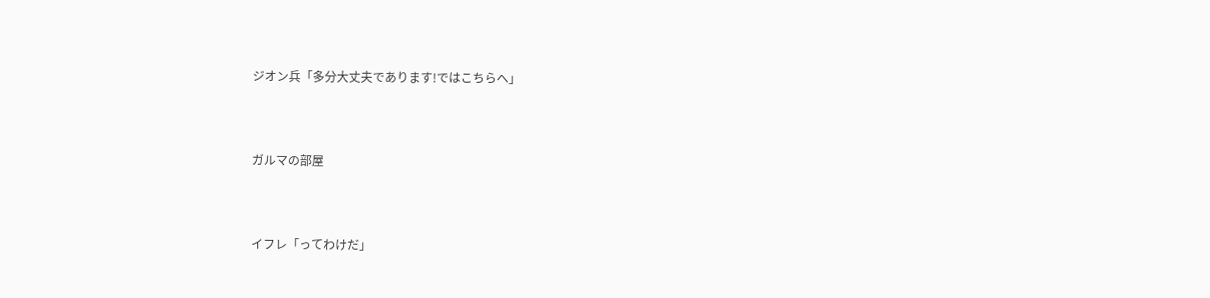ジオン兵「多分大丈夫であります!ではこちらへ」



ガルマの部屋



イフレ「ってわけだ」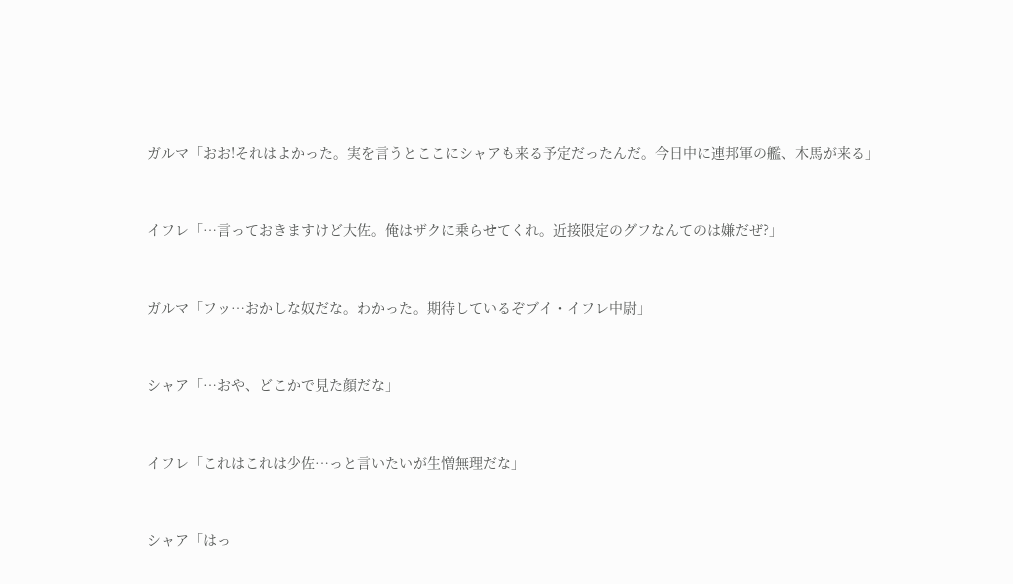ガルマ「おお!それはよかった。実を言うとここにシャアも来る予定だったんだ。今日中に連邦軍の艦、木馬が来る」



イフレ「…言っておきますけど大佐。俺はザクに乗らせてくれ。近接限定のグフなんてのは嫌だぜ?」



ガルマ「フッ…おかしな奴だな。わかった。期待しているぞブイ・イフレ中尉」



シャア「…おや、どこかで見た顔だな」



イフレ「これはこれは少佐…っと言いたいが生憎無理だな」



シャア「はっ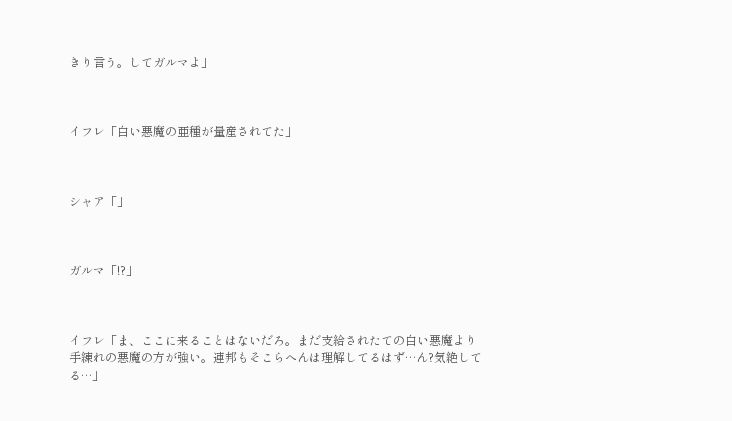きり言う。してガルマよ」



イフレ「白い悪魔の亜種が量産されてた」



シャア「」



ガルマ「!?」



イフレ「ま、ここに来ることはないだろ。まだ支給されたての白い悪魔より手練れの悪魔の方が強い。連邦もそこらへんは理解してるはず…ん?気絶してる…」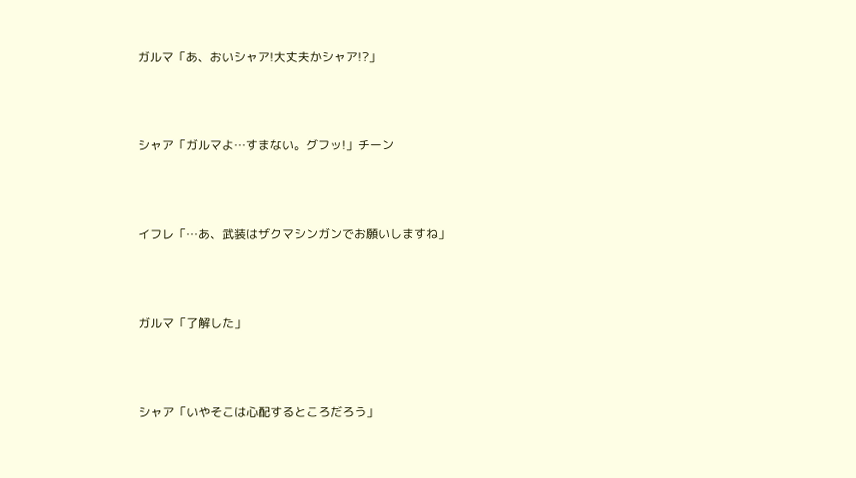ガルマ「あ、おいシャア!大丈夫かシャア!?」



シャア「ガルマよ…すまない。グフッ!」チーン



イフレ「…あ、武装はザクマシンガンでお願いしますね」



ガルマ「了解した」



シャア「いやそこは心配するところだろう」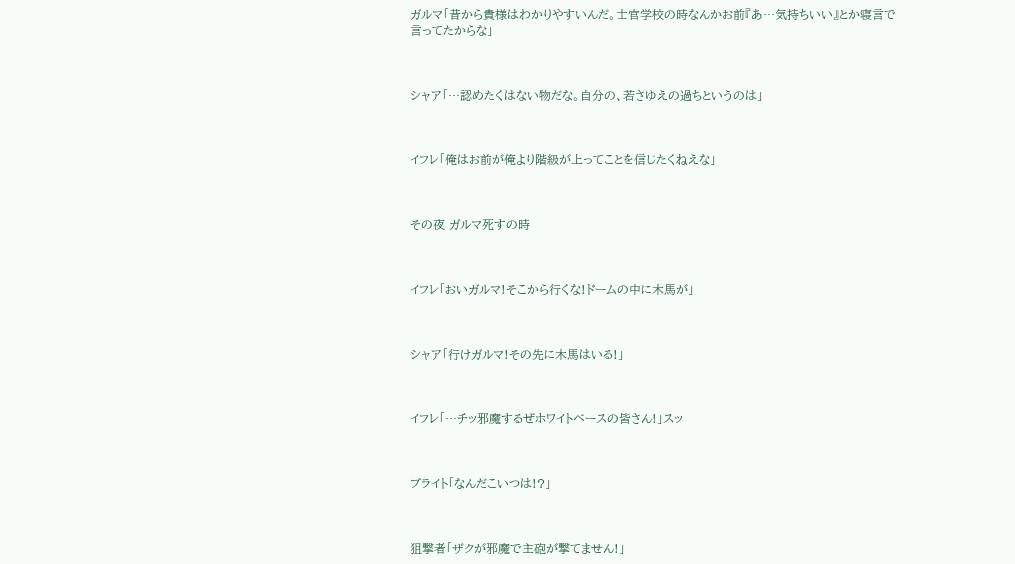ガルマ「昔から貴様はわかりやすいんだ。士官学校の時なんかお前『あ…気持ちいい』とか寝言で言ってたからな」



シャア「…認めたくはない物だな。自分の、若さゆえの過ちというのは」



イフレ「俺はお前が俺より階級が上ってことを信じたくねえな」



その夜 ガルマ死すの時



イフレ「おいガルマ!そこから行くな!ドームの中に木馬が」



シャア「行けガルマ!その先に木馬はいる!」



イフレ「…チッ邪魔するぜホワイトベースの皆さん!」スッ



ブライト「なんだこいつは!?」



狙撃者「ザクが邪魔で主砲が撃てません!」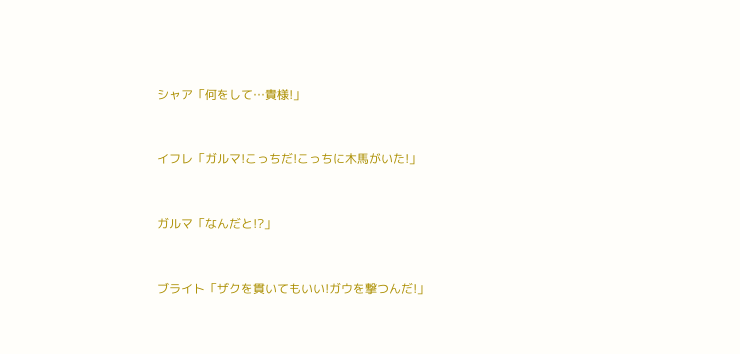シャア「何をして…貴様!」



イフレ「ガルマ!こっちだ!こっちに木馬がいた!」



ガルマ「なんだと!?」



ブライト「ザクを貫いてもいい!ガウを撃つんだ!」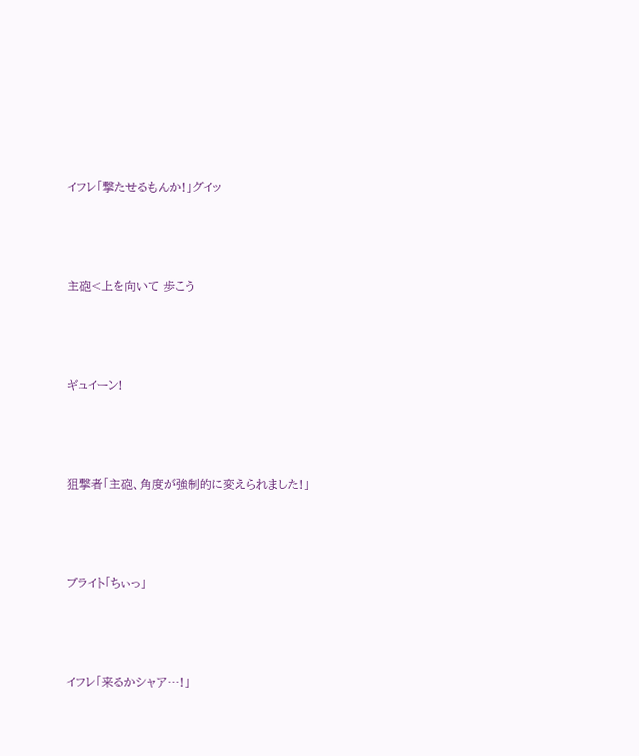イフレ「撃たせるもんか!」グイッ



主砲<上を向いて 歩こう



ギュイーン!



狙撃者「主砲、角度が強制的に変えられました!」



ブライト「ちぃっ」



イフレ「来るかシャア…!」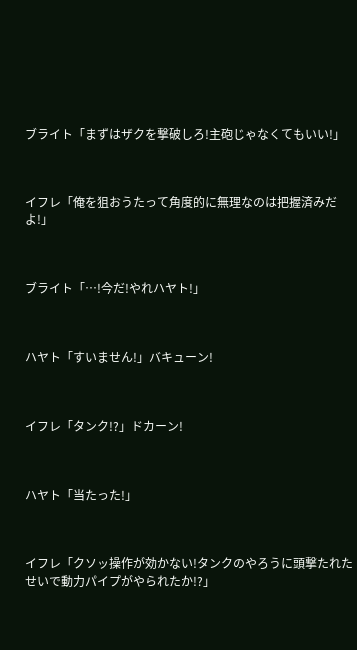ブライト「まずはザクを撃破しろ!主砲じゃなくてもいい!」



イフレ「俺を狙おうたって角度的に無理なのは把握済みだよ!」



ブライト「…!今だ!やれハヤト!」



ハヤト「すいません!」バキューン!



イフレ「タンク!?」ドカーン!



ハヤト「当たった!」



イフレ「クソッ操作が効かない!タンクのやろうに頭撃たれたせいで動力パイプがやられたか!?」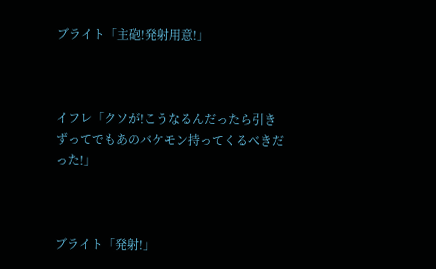ブライト「主砲!発射用意!」



イフレ「クソが!こうなるんだったら引きずってでもあのバケモン持ってくるべきだった!」



ブライト「発射!」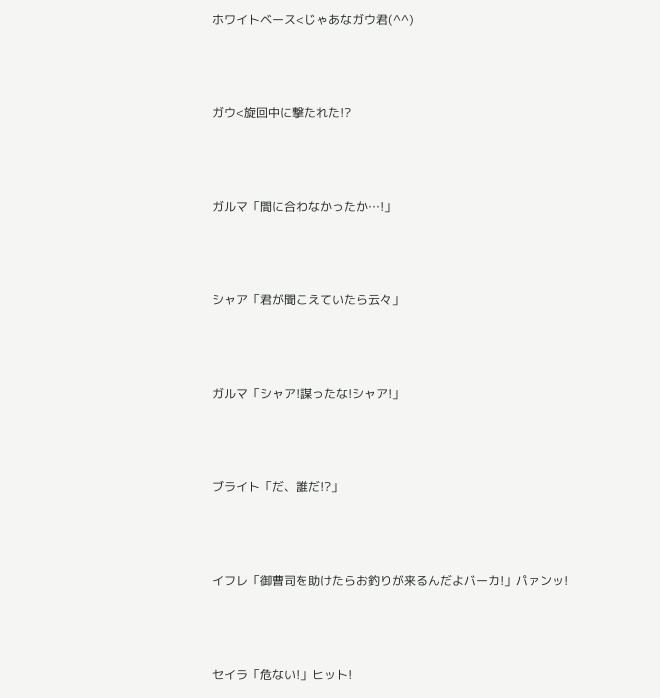ホワイトベース<じゃあなガウ君(^^)



ガウ<旋回中に撃たれた!?



ガルマ「間に合わなかったか…!」



シャア「君が聞こえていたら云々」



ガルマ「シャア!謀ったな!シャア!」



ブライト「だ、誰だ!?」



イフレ「御曹司を助けたらお釣りが来るんだよバーカ!」パァンッ!



セイラ「危ない!」ヒット!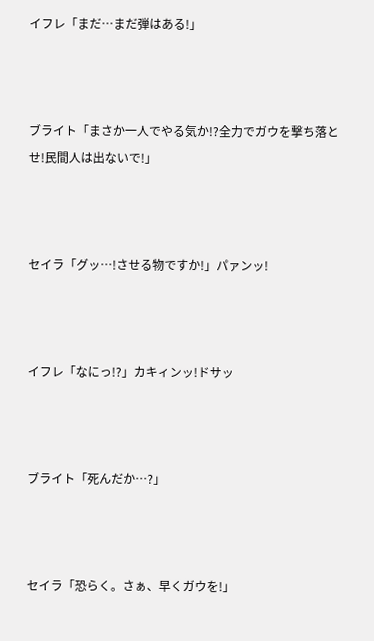イフレ「まだ…まだ弾はある!」



ブライト「まさか一人でやる気か!?全力でガウを撃ち落とせ!民間人は出ないで!」



セイラ「グッ…!させる物ですか!」パァンッ!



イフレ「なにっ!?」カキィンッ!ドサッ



ブライト「死んだか…?」



セイラ「恐らく。さぁ、早くガウを!」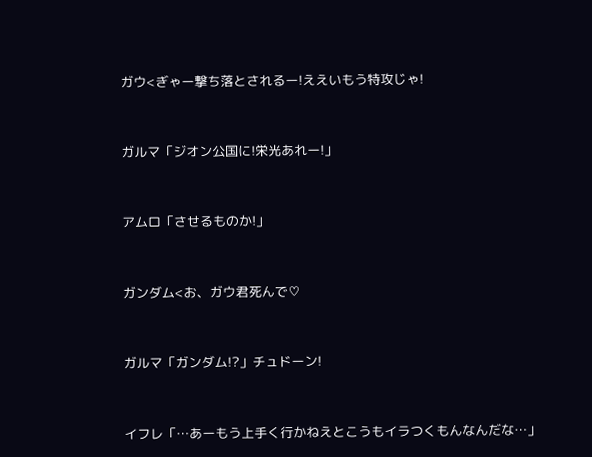ガウ<ぎゃー撃ち落とされるー!ええいもう特攻じゃ!



ガルマ「ジオン公国に!栄光あれー!」



アムロ「させるものか!」



ガンダム<お、ガウ君死んで♡



ガルマ「ガンダム!?」チュドーン!



イフレ「…あーもう上手く行かねえとこうもイラつくもんなんだな…」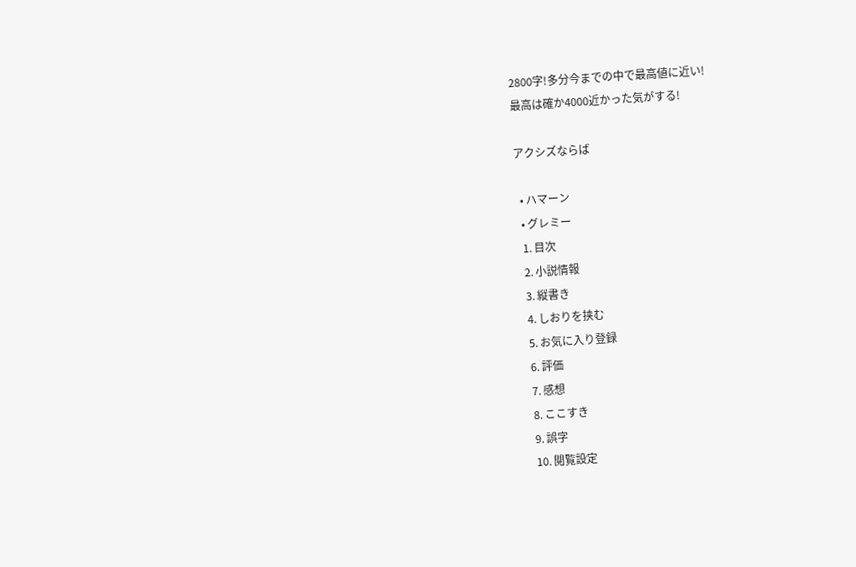2800字!多分今までの中で最高値に近い!
最高は確か4000近かった気がする!

アクシズならば

  • ハマーン
  • グレミー
  1. 目次
  2. 小説情報
  3. 縦書き
  4. しおりを挟む
  5. お気に入り登録
  6. 評価
  7. 感想
  8. ここすき
  9. 誤字
  10. 閲覧設定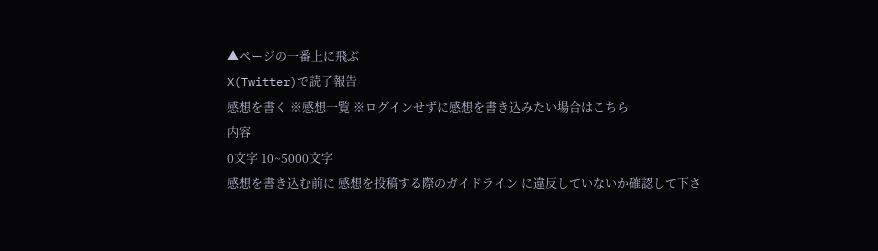▲ページの一番上に飛ぶ
X(Twitter)で読了報告
感想を書く ※感想一覧 ※ログインせずに感想を書き込みたい場合はこちら
内容
0文字 10~5000文字
感想を書き込む前に 感想を投稿する際のガイドライン に違反していないか確認して下さ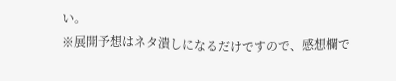い。
※展開予想はネタ潰しになるだけですので、感想欄で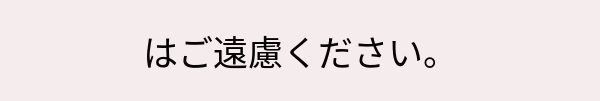はご遠慮ください。